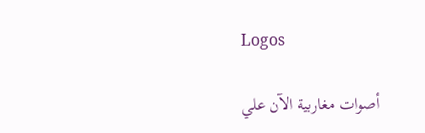Logos

أصوات مغاربية الآن علي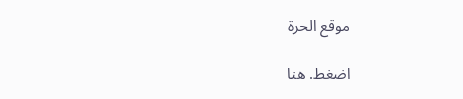موقع الحرة

اضغط. هنا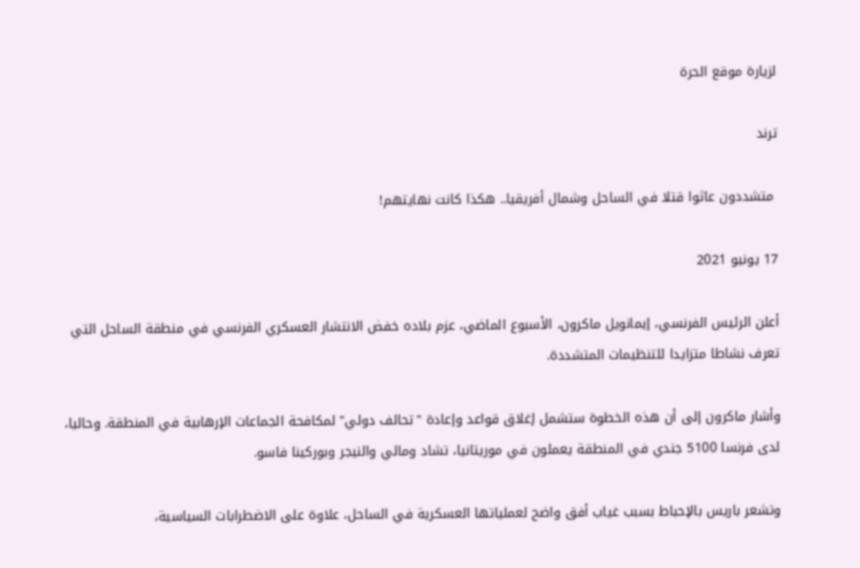لزيارة موقع الحرة

ترند

 متشددون عاثوا قتلا في الساحل وشمال أفريقيا.. هكذا كانت نهايتهم!

17 يونيو 2021

أعلن الرئيس الفرنسي، إيمانويل ماكرون، الأسبوع الماضي، عزم بلاده خفض الانتشار العسكري الفرنسي في منطقة الساحل التي تعرف نشاطا متزايدا للتنظيمات المتشددة.

وأشار ماكرون إلى أن هذه الخطوة ستشمل إغلاق قواعد وإعادة "تحالف دولي" لمكافحة الجماعات الإرهابية في المنطقة. وحاليا، لدى فرنسا 5100 جندي في المنطقة يعملون في موريتانيا، تشاد ومالي والنيجر وبوركينا فاسو.

وتشعر باريس بالإحباط بسبب غياب أفق واضح لعملياتها العسكرية في الساحل، علاوة على الاضطرابات السياسية،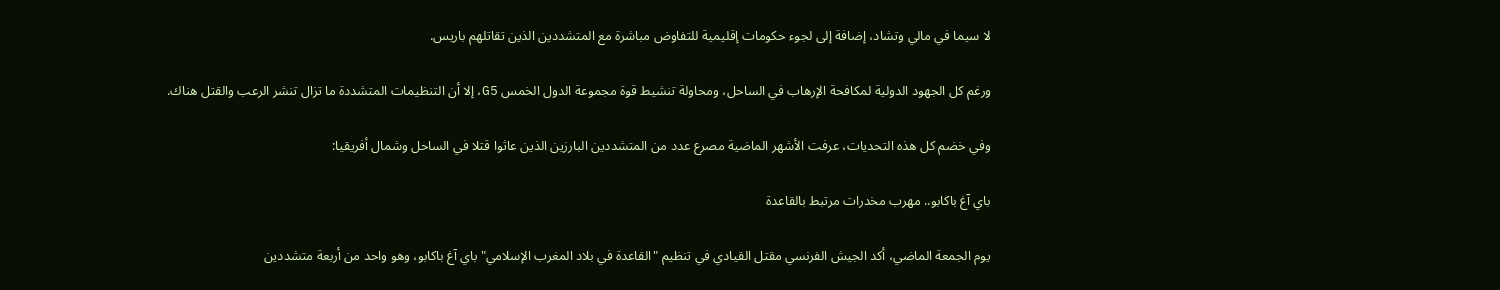لا سيما في مالي وتشاد، إضافة إلى لجوء حكومات إقليمية للتفاوض مباشرة مع المتشددين الذين تقاتلهم باريس.

ورغم كل الجهود الدولية لمكافحة الإرهاب في الساحل، ومحاولة تنشيط قوة مجموعة الدول الخمس G5، إلا أن التنظيمات المتشددة ما تزال تنشر الرعب والقتل هناك.

وفي خضم كل هذه التحديات، عرفت الأشهر الماضية مصرع عدد من المتشددين البارزين الذين عاثوا قتلا في الساحل وشمال أفريقيا:

باي آغ باكابو.. مهرب مخدرات مرتبط بالقاعدة

يوم الجمعة الماضي، أكد الجيش الفرنسي مقتل القيادي في تنظيم "القاعدة في بلاد المغرب الإسلامي" باي آغ باكابو، وهو واحد من أربعة متشددين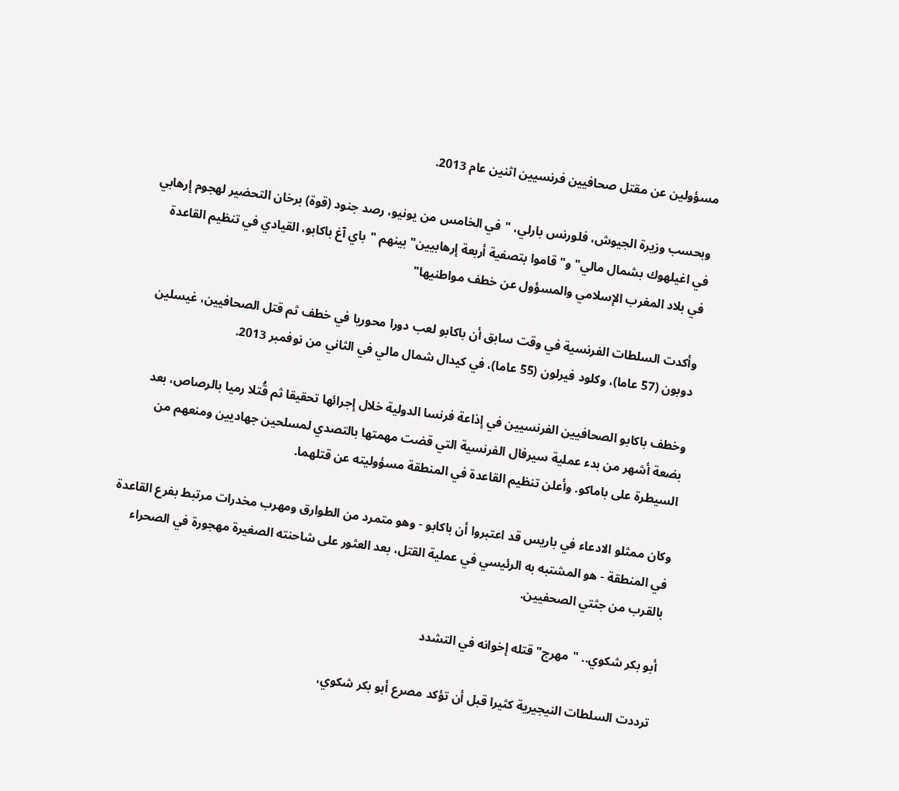مسؤولين عن مقتل صحافيين فرنسيين اثنين عام 2013.

وبحسب وزيرة الجيوش، فلورنس بارلي، "في الخامس من يونيو، رصد جنود (قوة) برخان التحضير لهجوم إرهابي في اغيلهوك بشمال مالي" و"قاموا بتصفية أربعة إرهابيين" بينهم "باي آغ باكابو، القيادي في تنظيم القاعدة في بلاد المغرب الإسلامي والمسؤول عن خطف مواطنيها"

وأكدت السلطات الفرنسية في وقت سابق أن باكابو لعب دورا محوريا في خطف ثم قتل الصحافيين، غيسلين دوبون (57 عاما)، وكلود فيرلون (55 عاما)، في كيدال شمال مالي في الثاني من نوفمبر 2013.

وخطف باكابو الصحافيين الفرنسيين في إذاعة فرنسا الدولية خلال إجرائها تحقيقا ثم قُتلا رميا بالرصاص، بعد بضعة أشهر من بدء عملية سيرفال الفرنسية التي قضت مهمتها بالتصدي لمسلحين جهاديين ومنعهم من السيطرة على باماكو. وأعلن تنظيم القاعدة في المنطقة مسؤوليته عن قتلهما.

وكان ممثلو الادعاء في باريس قد اعتبروا أن باكابو - وهو متمرد من الطوارق ومهرب مخدرات مرتبط بفرع القاعدة في المنطقة - هو المشتبه به الرئيسي في عملية القتل، بعد العثور على شاحنته الصغيرة مهجورة في الصحراء بالقرب من جثتي الصحفيين.

أبو بكر شكوي.. "مهرج" قتله إخوانه في التشدد

ترددت السلطات النيجيرية كثيرا قبل أن تؤكد مصرع أبو بكر شكوي،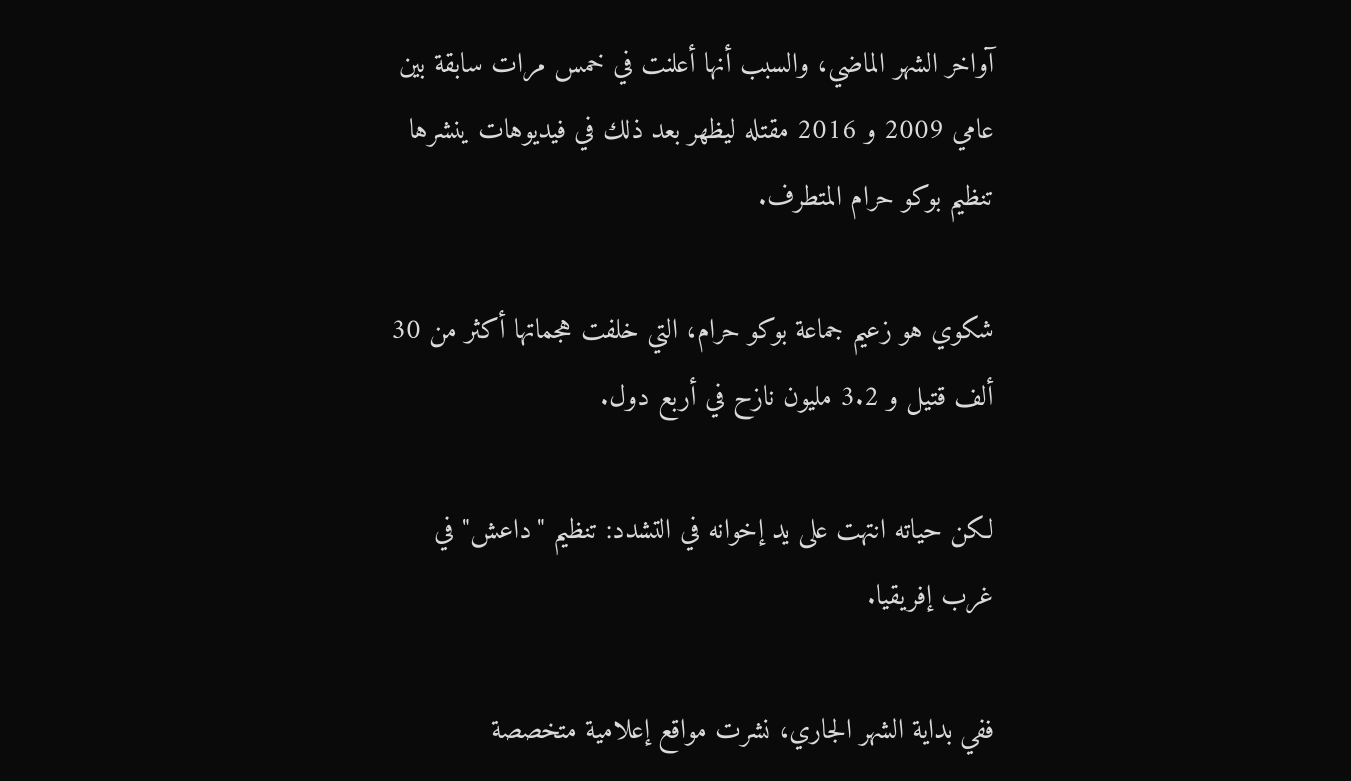آواخر الشهر الماضي، والسبب أنها أعلنت في خمس مرات سابقة بين عامي 2009 و 2016 مقتله ليظهر بعد ذلك في فيديوهات ينشرها تنظيم بوكو حرام المتطرف.

شكوي هو زعيم جماعة بوكو حرام، التي خلفت هجماتها أكثر من 30 ألف قتيل و 3.2 مليون نازح في أربع دول.

لكن حياته انتهت على يد إخوانه في التشدد: تنظيم "داعش" في غرب إفريقيا.

ففي بداية الشهر الجاري، نشرت مواقع إعلامية متخصصة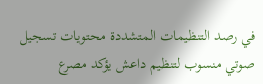في رصد التنظيمات المتشددة محتويات تسجيل صوتي منسوب لتنظيم داعش يؤكد مصرع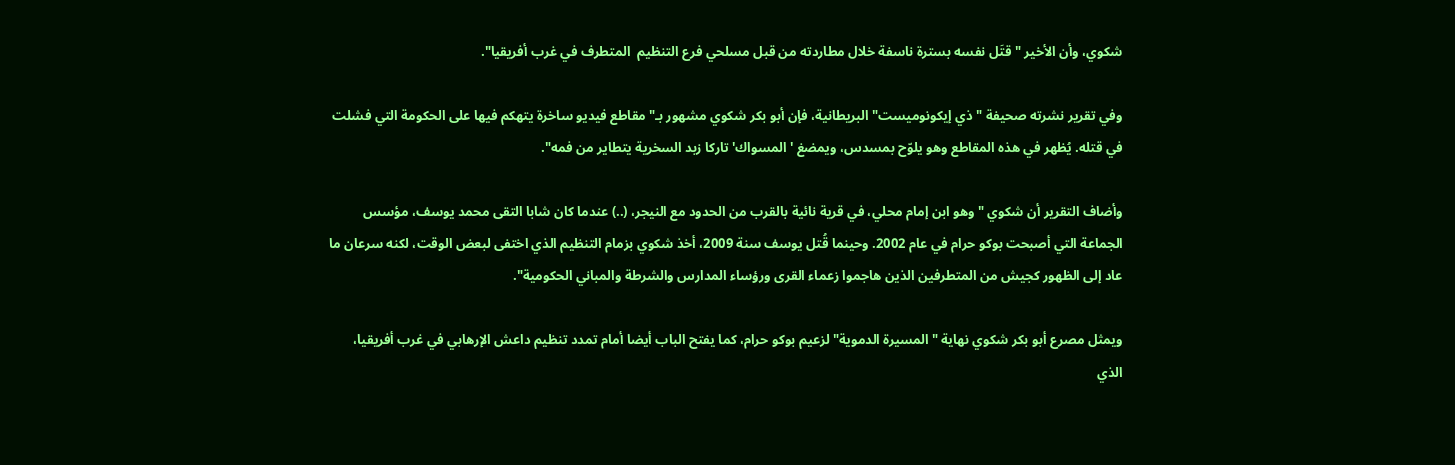شكوي، وأن الأخير "قتَل نفسه بسترة ناسفة خلال مطاردته من قبل مسلحي فرع التنظيم  المتطرف في غرب أفريقيا".

وفي تقرير نشرته صحيفة "ذي إيكونوميست" البريطانية، فإن أبو بكر شكوي مشهور بـ"مقاطع فيديو ساخرة يتهكم فيها على الحكومة التي فشلت في قتله. يُظهر في هذه المقاطع وهو يلوّح بمسدس، ويمضغ 'المسواك' تاركا زبد السخرية يتطاير من فمه".

وأضاف التقرير أن شكوي "وهو ابن إمام محلي، في قرية نائية بالقرب من الحدود مع النيجر، (..) عندما كان شابا التقى محمد يوسف، مؤسس الجماعة التي أصبحت بوكو حرام في عام 2002. وحينما قُتل يوسف سنة 2009، أخذ شكوي بزمام التنظيم الذي اختفى لبعض الوقت، لكنه سرعان ما عاد إلى الظهور كجيش من المتطرفين الذين هاجموا زعماء القرى ورؤساء المدارس والشرطة والمباني الحكومية".

ويمثل مصرع أبو بكر شكوي نهاية "المسيرة الدموية" لزعيم بوكو حرام، كما يفتح الباب أيضا أمام تمدد تنظيم داعش الإرهابي في غرب أفريقيا، الذي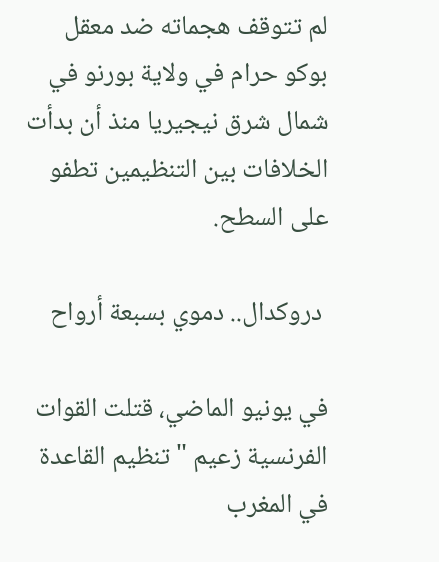لم تتوقف هجماته ضد معقل بوكو حرام في ولاية بورنو في شمال شرق نيجيريا منذ أن بدأت الخلافات بين التنظيمين تطفو على السطح.

 دروكدال.. دموي بسبعة أرواح

في يونيو الماضي، قتلت القوات الفرنسية زعيم "تنظيم القاعدة في المغرب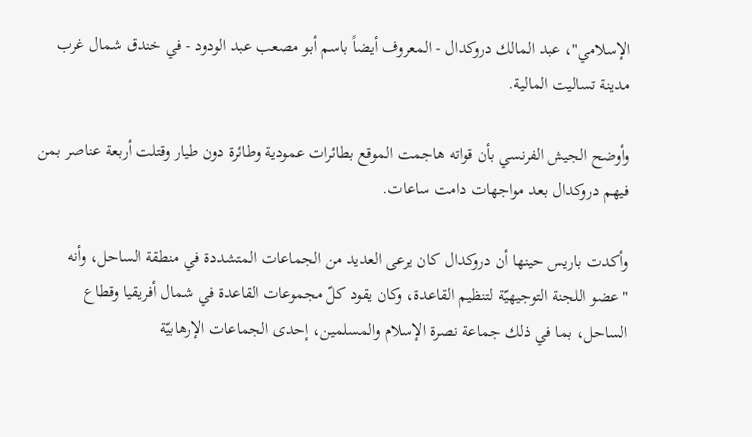الإسلامي"، عبد المالك دروكدال - المعروف أيضاً باسم أبو مصعب عبد الودود - في خندق شمال غرب مدينة تساليت المالية.

وأوضح الجيش الفرنسي بأن قواته هاجمت الموقع بطائرات عمودية وطائرة دون طيار وقتلت أربعة عناصر بمن فيهم دروكدال بعد مواجهات دامت ساعات.

وأكدت باريس حينها أن دروكدال كان يرعى العديد من الجماعات المتشددة في منطقة الساحل، وأنه "عضو اللجنة التوجيهيّة لتنظيم القاعدة، وكان يقود كلّ مجموعات القاعدة في شمال أفريقيا وقطاع الساحل، بما في ذلك جماعة نصرة الإسلام والمسلمين، إحدى الجماعات الإرهابيّة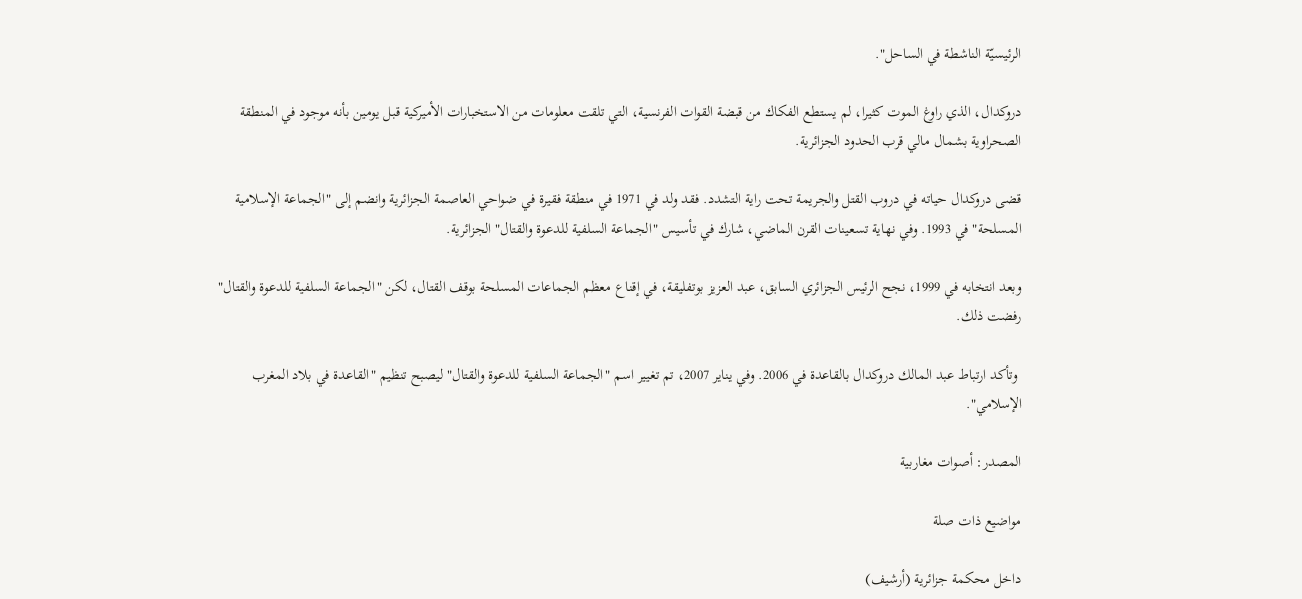الرئيسيّة الناشطة في الساحل".

دروكدال، الذي راوغ الموت كثيرا، لم يستطع الفكاك من قبضة القوات الفرنسية، التي تلقت معلومات من الاستخبارات الأميركية قبل يومين بأنه موجود في المنطقة الصحراوية بشمال مالي قرب الحدود الجزائرية.

قضى دروكدال حياته في دروب القتل والجريمة تحت راية التشدد. فقد ولد في 1971 في منطقة فقيرة في ضواحي العاصمة الجزائرية وانضم إلى "الجماعة الإسلامية المسلحة" في 1993. وفي نهاية تسعينات القرن الماضي، شارك في تأسيس "الجماعة السلفية للدعوة والقتال" الجزائرية.

وبعد انتخابه في 1999، نجح الرئيس الجزائري السابق، عبد العزيز بوتفليقة، في إقناع معظم الجماعات المسلحة بوقف القتال، لكن "الجماعة السلفية للدعوة والقتال" رفضت ذلك.

 وتأكد ارتباط عبد المالك دروكدال بالقاعدة في 2006. وفي يناير 2007، تم تغيير اسم "الجماعة السلفية للدعوة والقتال" ليصبح تنظيم "القاعدة في بلاد المغرب الإسلامي".

المصدر: أصوات مغاربية

مواضيع ذات صلة

داخل محكمة جزائرية (أرشيف)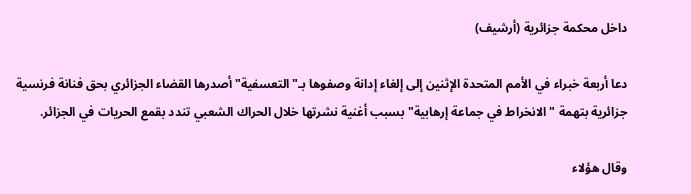داخل محكمة جزائرية (أرشيف)

دعا أربعة خبراء في الأمم المتحدة الإثنين إلى إلغاء إدانة وصفوها بـ"التعسفية" أصدرها القضاء الجزائري بحق فنانة فرنسية جزائرية بتهمة "الانخراط في جماعة إرهابية" بسبب أغنية نشرتها خلال الحراك الشعبي تندد بقمع الحريات في الجزائر.

وقال هؤلاء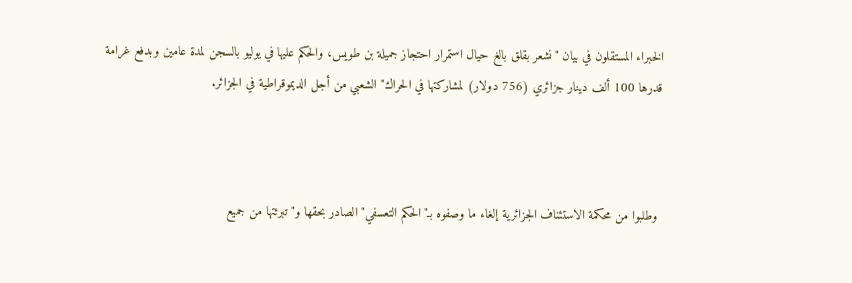الخبراء المستقلون في بيان "نشعر بقلق بالغ حيال استمرار احتجاز جميلة بن طويس، والحكم عليها في يوليو بالسجن لمدة عامين وبدفع غرامة قدرها 100 ألف دينار جزائري (756 دولار) لمشاركتها في الحراك" الشعبي من أجل الديموقراطية في الجزائر.



 وطلبوا من محكمة الاستئناف الجزائرية إلغاء ما وصفوه بـ"الحكم التعسفي" الصادر بحقها و"تبرئتها من جميع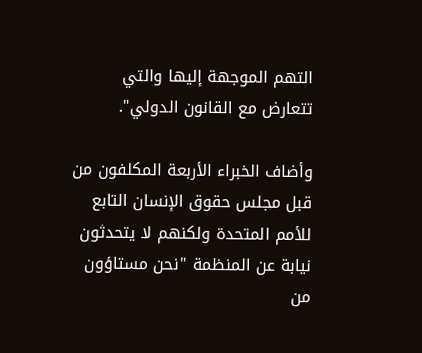التهم الموجهة إليها والتي تتعارض مع القانون الدولي".

وأضاف الخبراء الأربعة المكلفون من قبل مجلس حقوق الإنسان التابع للأمم المتحدة ولكنهم لا يتحدثون نيابة عن المنظمة "نحن مستاؤون من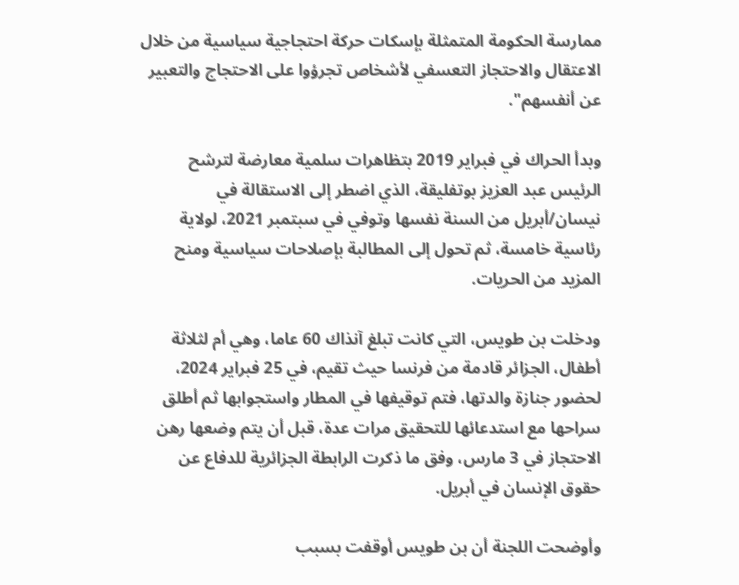ممارسة الحكومة المتمثلة بإسكات حركة احتجاجية سياسية من خلال الاعتقال والاحتجاز التعسفي لأشخاص تجرؤوا على الاحتجاج والتعبير عن أنفسهم".

وبدأ الحراك في فبراير 2019 بتظاهرات سلمية معارضة لترشح الرئيس عبد العزيز بوتفليقة، الذي اضطر إلى الاستقالة في نيسان/أبريل من السنة نفسها وتوفي في سبتمبر 2021، لولاية رئاسية خامسة، ثم تحول إلى المطالبة بإصلاحات سياسية ومنح المزيد من الحريات.

ودخلت بن طويس، التي كانت تبلغ آنذاك 60 عاما، وهي أم لثلاثة أطفال، الجزائر قادمة من فرنسا حيث تقيم، في 25 فبراير 2024، لحضور جنازة والدتها، فتم توقيفها في المطار واستجوابها ثم أطلق سراحها مع استدعائها للتحقيق مرات عدة، قبل أن يتم وضعها رهن الاحتجاز في 3 مارس، وفق ما ذكرت الرابطة الجزائرية للدفاع عن حقوق الإنسان في أبريل.

وأوضحت اللجنة أن بن طويس أوقفت بسبب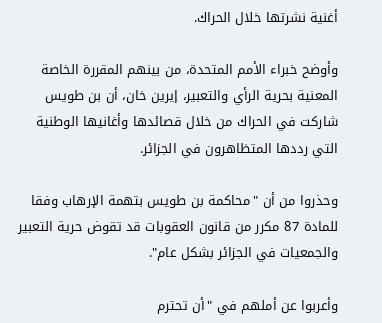أغنية نشرتها خلال الحراك.

وأوضح خبراء الأمم المتحدة، من بينهم المقررة الخاصة المعنية بحرية الرأي والتعبير، إيرين خان، أن بن طويس شاركت في الحراك من خلال قصائدها وأغانيها الوطنية التي رددها المتظاهرون في الجزائر.

وحذروا من أن "محاكمة بن طويس بتهمة الإرهاب وفقا للمادة 87 مكرر من قانون العقوبات قد تقوض حرية التعبير والجمعيات في الجزائر بشكل عام".

وأعربوا عن أملهم في "أن تحترم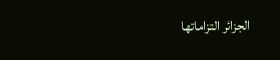الجزائر التزاماتها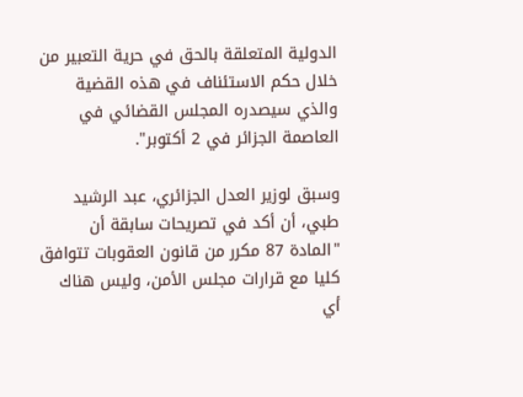الدولية المتعلقة بالحق في حرية التعبير من خلال حكم الاستئناف في هذه القضية والذي سيصدره المجلس القضائي في العاصمة الجزائر في 2 أكتوبر".

وسبق لوزير العدل الجزائري، عبد الرشيد طبي، أن أكد في تصريحات سابقة أن "المادة 87 مكرر من قانون العقوبات تتوافق كليا مع قرارات مجلس الأمن، وليس هناك أي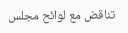تناقض مع لوائح مجلس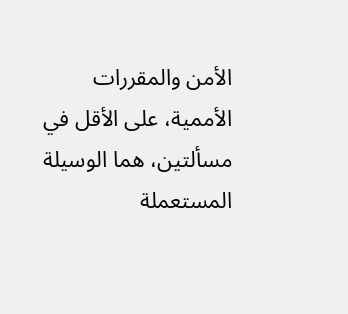الأمن والمقررات الأممية، على الأقل في مسألتين، هما الوسيلة المستعملة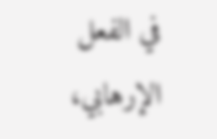في الفعل الإرهابي،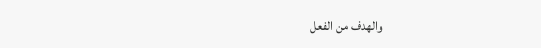والهدف من الفعل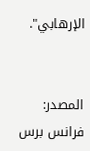الإرهابي".


المصدر: فرانس برس